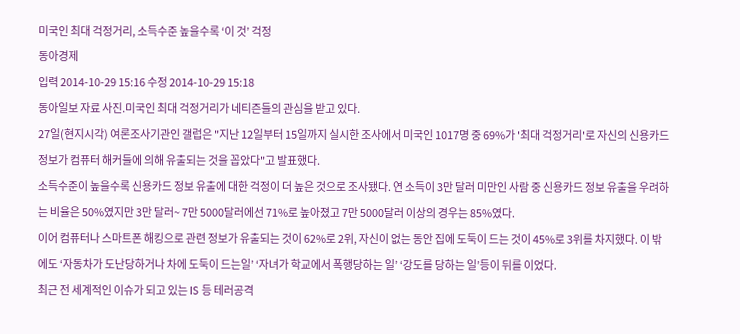미국인 최대 걱정거리, 소득수준 높을수록 ‘이 것’ 걱정
동아경제
입력 2014-10-29 15:16 수정 2014-10-29 15:18
동아일보 자료 사진.미국인 최대 걱정거리가 네티즌들의 관심을 받고 있다.
27일(현지시각) 여론조사기관인 갤럽은 "지난 12일부터 15일까지 실시한 조사에서 미국인 1017명 중 69%가 '최대 걱정거리'로 자신의 신용카드 정보가 컴퓨터 해커들에 의해 유출되는 것을 꼽았다"고 발표했다.
소득수준이 높을수록 신용카드 정보 유출에 대한 걱정이 더 높은 것으로 조사됐다. 연 소득이 3만 달러 미만인 사람 중 신용카드 정보 유출을 우려하는 비율은 50%였지만 3만 달러~ 7만 5000달러에선 71%로 높아졌고 7만 5000달러 이상의 경우는 85%였다.
이어 컴퓨터나 스마트폰 해킹으로 관련 정보가 유출되는 것이 62%로 2위, 자신이 없는 동안 집에 도둑이 드는 것이 45%로 3위를 차지했다. 이 밖에도 ‘자동차가 도난당하거나 차에 도둑이 드는일’ ‘자녀가 학교에서 폭행당하는 일’ ‘강도를 당하는 일’등이 뒤를 이었다.
최근 전 세계적인 이슈가 되고 있는 IS 등 테러공격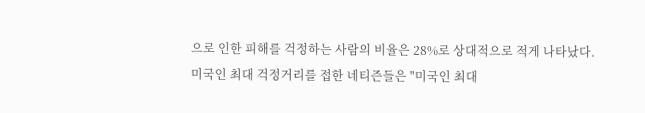으로 인한 피해를 걱정하는 사람의 비율은 28%로 상대적으로 적게 나타났다.
미국인 최대 걱정거리를 접한 네티즌들은 "미국인 최대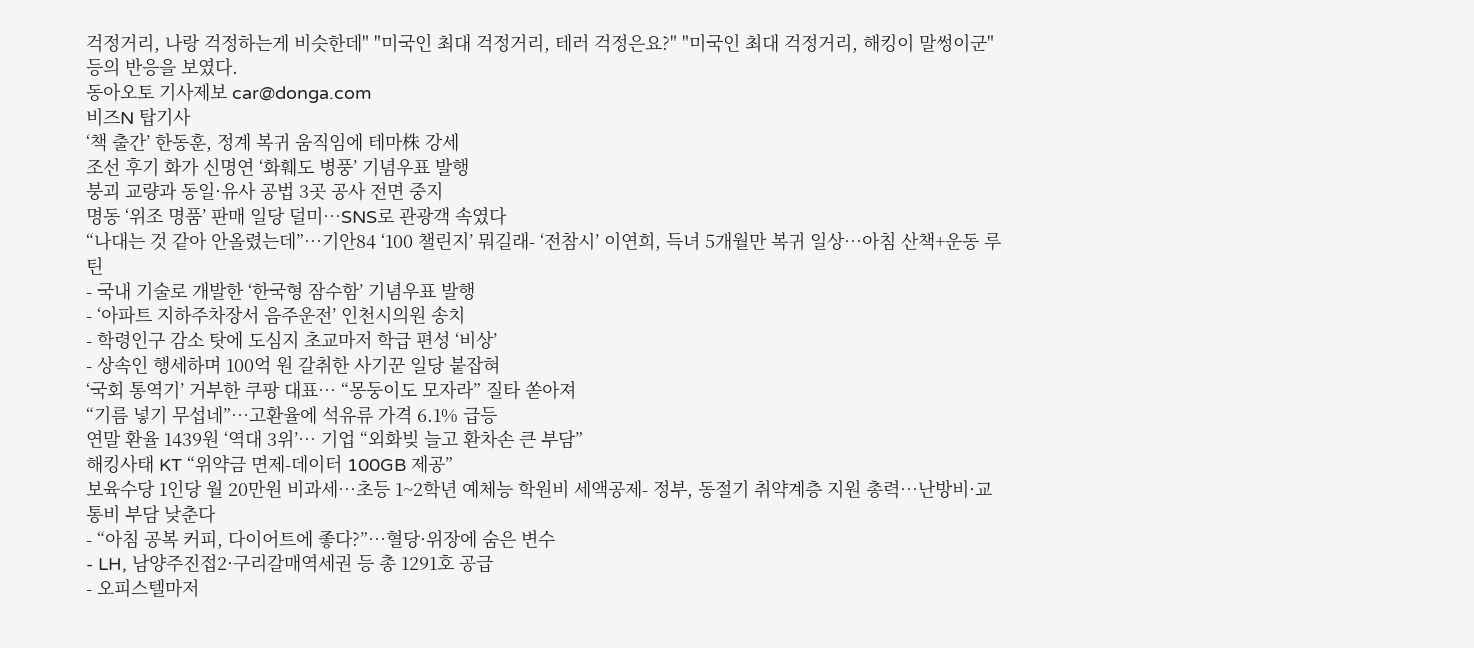걱정거리, 나랑 걱정하는게 비슷한데" "미국인 최대 걱정거리, 테러 걱정은요?" "미국인 최대 걱정거리, 해킹이 말썽이군" 등의 반응을 보였다.
동아오토 기사제보 car@donga.com
비즈N 탑기사
‘책 출간’ 한동훈, 정계 복귀 움직임에 테마株 강세
조선 후기 화가 신명연 ‘화훼도 병풍’ 기념우표 발행
붕괴 교량과 동일·유사 공법 3곳 공사 전면 중지
명동 ‘위조 명품’ 판매 일당 덜미…SNS로 관광객 속였다
“나대는 것 같아 안올렸는데”…기안84 ‘100 챌린지’ 뭐길래- ‘전참시’ 이연희, 득녀 5개월만 복귀 일상…아침 산책+운동 루틴
- 국내 기술로 개발한 ‘한국형 잠수함’ 기념우표 발행
- ‘아파트 지하주차장서 음주운전’ 인천시의원 송치
- 학령인구 감소 탓에 도심지 초교마저 학급 편성 ‘비상’
- 상속인 행세하며 100억 원 갈취한 사기꾼 일당 붙잡혀
‘국회 통역기’ 거부한 쿠팡 대표… “몽둥이도 모자라” 질타 쏟아져
“기름 넣기 무섭네”…고환율에 석유류 가격 6.1% 급등
연말 환율 1439원 ‘역대 3위’… 기업 “외화빚 늘고 환차손 큰 부담”
해킹사태 KT “위약금 면제-데이터 100GB 제공”
보육수당 1인당 월 20만원 비과세…초등 1~2학년 예체능 학원비 세액공제- 정부, 동절기 취약계층 지원 총력…난방비·교통비 부담 낮춘다
- “아침 공복 커피, 다이어트에 좋다?”…혈당·위장에 숨은 변수
- LH, 남양주진접2·구리갈매역세권 등 총 1291호 공급
- 오피스텔마저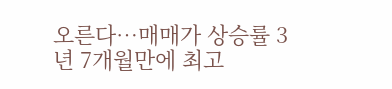오른다…매매가 상승률 3년 7개월만에 최고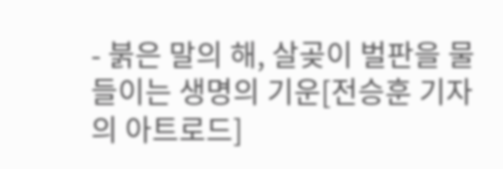- 붉은 말의 해, 살곶이 벌판을 물들이는 생명의 기운[전승훈 기자의 아트로드]